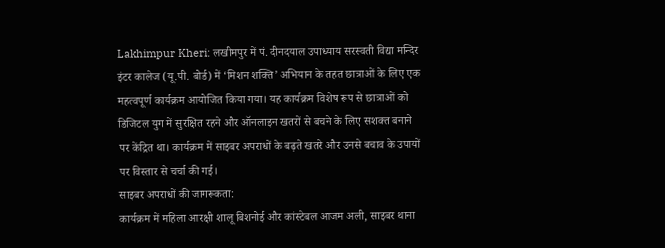Lakhimpur Kheri: लखीमपुर में पं. दीनदयाल उपाध्याय सरस्वती विद्या मन्दिर इंटर कालेज (यू.पी. बोर्ड) में ‘मिशन शक्ति’ अभियान के तहत छात्राओं के लिए एक महत्वपूर्ण कार्यक्रम आयोजित किया गया। यह कार्यक्रम विशेष रूप से छात्राओं को डिजिटल युग में सुरक्षित रहने और ऑनलाइन खतरों से बचने के लिए सशक्त बनाने पर केंद्रित था। कार्यक्रम में साइबर अपराधों के बढ़ते खतरे और उनसे बचाव के उपायों पर विस्तार से चर्चा की गई।
साइबर अपराधों की जागरूकता:
कार्यक्रम में महिला आरक्षी शालू बिशनोई और कांस्टेबल आजम अली, साइबर थाना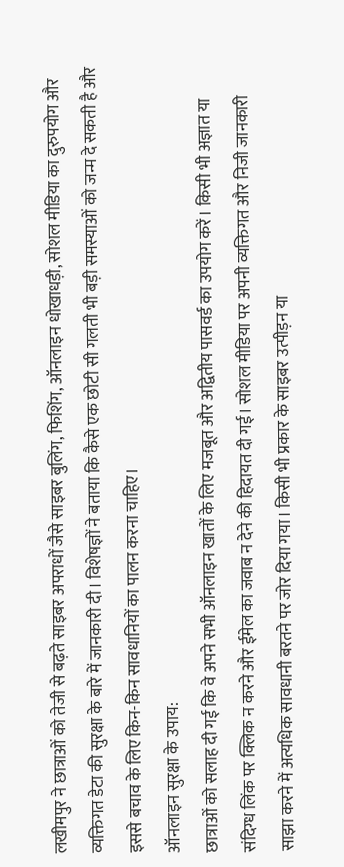लखीमपुर ने छात्राओं को तेजी से बढ़ते साइबर अपराधों जैसे साइबर बुलिंग, फिशिंग, ऑनलाइन धोखाधड़ी, सोशल मीडिया का दुरुपयोग और व्यक्तिगत डेटा की सुरक्षा के बारे में जानकारी दी। विशेषज्ञों ने बताया कि कैसे एक छोटी सी गलती भी बड़ी समस्याओं को जन्म दे सकती है और इससे बचाव के लिए किन-किन सावधानियों का पालन करना चाहिए।
ऑनलाइन सुरक्षा के उपाय:
छात्राओं को सलाह दी गई कि वे अपने सभी ऑनलाइन खातों के लिए मजबूत और अद्वितीय पासवर्ड का उपयोग करें। किसी भी अज्ञात या संदिग्ध लिंक पर क्लिक न करने और ईमेल का जवाब न देने की हिदायत दी गई। सोशल मीडिया पर अपनी व्यक्तिगत और निजी जानकारी साझा करने में अत्यधिक सावधानी बरतने पर जोर दिया गया। किसी भी प्रकार के साइबर उत्पीड़न या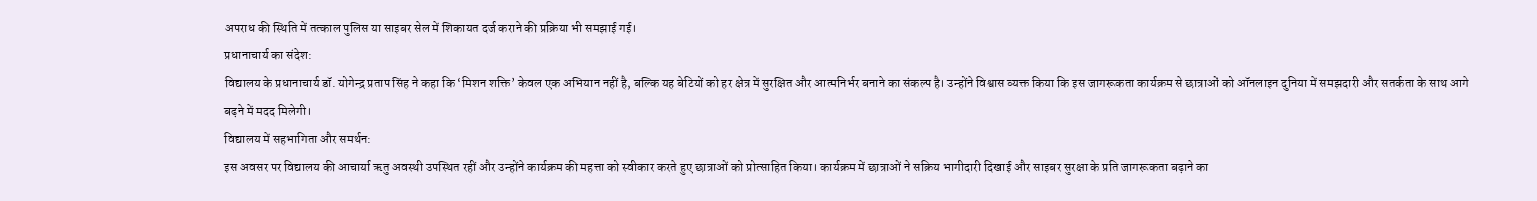अपराध की स्थिति में तत्काल पुलिस या साइबर सेल में शिकायत दर्ज कराने की प्रक्रिया भी समझाई गई।
प्रधानाचार्य का संदेश:
विद्यालय के प्रधानाचार्य डॉ. योगेन्द्र प्रताप सिंह ने कहा कि ‘मिशन शक्ति’ केवल एक अभियान नहीं है, बल्कि यह बेटियों को हर क्षेत्र में सुरक्षित और आत्मनिर्भर बनाने का संकल्प है। उन्होंने विश्वास व्यक्त किया कि इस जागरूकता कार्यक्रम से छात्राओं को ऑनलाइन दुनिया में समझदारी और सतर्कता के साथ आगे बढ़ने में मदद मिलेगी।
विद्यालय में सहभागिता और समर्थन:
इस अवसर पर विद्यालय की आचार्या ऋतु अवस्थी उपस्थित रहीं और उन्होंने कार्यक्रम की महत्ता को स्वीकार करते हुए छात्राओं को प्रोत्साहित किया। कार्यक्रम में छात्राओं ने सक्रिय भागीदारी दिखाई और साइबर सुरक्षा के प्रति जागरूकता बढ़ाने का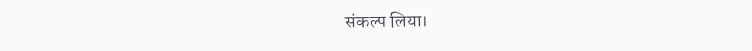संकल्प लिया।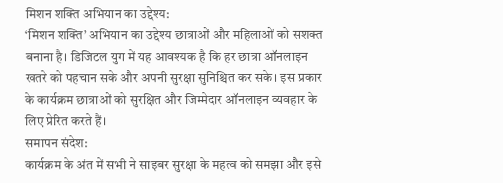मिशन शक्ति अभियान का उद्देश्य:
‘मिशन शक्ति’ अभियान का उद्देश्य छात्राओं और महिलाओं को सशक्त बनाना है। डिजिटल युग में यह आवश्यक है कि हर छात्रा ऑनलाइन खतरे को पहचान सके और अपनी सुरक्षा सुनिश्चित कर सके। इस प्रकार के कार्यक्रम छात्राओं को सुरक्षित और जिम्मेदार ऑनलाइन व्यवहार के लिए प्रेरित करते हैं।
समापन संदेश:
कार्यक्रम के अंत में सभी ने साइबर सुरक्षा के महत्व को समझा और इसे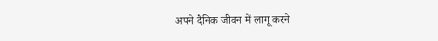अपने दैनिक जीवन में लागू करने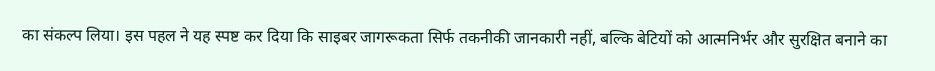का संकल्प लिया। इस पहल ने यह स्पष्ट कर दिया कि साइबर जागरूकता सिर्फ तकनीकी जानकारी नहीं, बल्कि बेटियों को आत्मनिर्भर और सुरक्षित बनाने का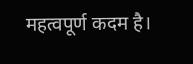महत्वपूर्ण कदम है।